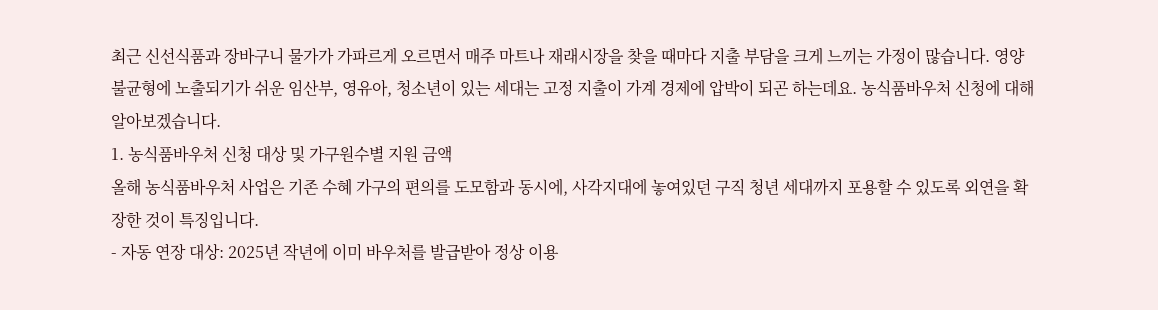최근 신선식품과 장바구니 물가가 가파르게 오르면서 매주 마트나 재래시장을 찾을 때마다 지출 부담을 크게 느끼는 가정이 많습니다. 영양 불균형에 노출되기가 쉬운 임산부, 영유아, 청소년이 있는 세대는 고정 지출이 가계 경제에 압박이 되곤 하는데요. 농식품바우처 신청에 대해 알아보겠습니다.
1. 농식품바우처 신청 대상 및 가구원수별 지원 금액
올해 농식품바우처 사업은 기존 수혜 가구의 편의를 도모함과 동시에, 사각지대에 놓여있던 구직 청년 세대까지 포용할 수 있도록 외연을 확장한 것이 특징입니다.
- 자동 연장 대상: 2025년 작년에 이미 바우처를 발급받아 정상 이용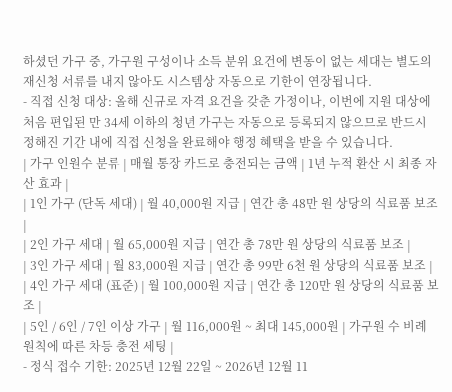하셨던 가구 중, 가구원 구성이나 소득 분위 요건에 변동이 없는 세대는 별도의 재신청 서류를 내지 않아도 시스템상 자동으로 기한이 연장됩니다.
- 직접 신청 대상: 올해 신규로 자격 요건을 갖춘 가정이나, 이번에 지원 대상에 처음 편입된 만 34세 이하의 청년 가구는 자동으로 등록되지 않으므로 반드시 정해진 기간 내에 직접 신청을 완료해야 행정 혜택을 받을 수 있습니다.
| 가구 인원수 분류 | 매월 통장 카드로 충전되는 금액 | 1년 누적 환산 시 최종 자산 효과 |
| 1인 가구 (단독 세대) | 월 40,000원 지급 | 연간 총 48만 원 상당의 식료품 보조 |
| 2인 가구 세대 | 월 65,000원 지급 | 연간 총 78만 원 상당의 식료품 보조 |
| 3인 가구 세대 | 월 83,000원 지급 | 연간 총 99만 6천 원 상당의 식료품 보조 |
| 4인 가구 세대 (표준) | 월 100,000원 지급 | 연간 총 120만 원 상당의 식료품 보조 |
| 5인 / 6인 / 7인 이상 가구 | 월 116,000원 ~ 최대 145,000원 | 가구원 수 비례 원칙에 따른 차등 충전 세팅 |
- 정식 접수 기한: 2025년 12월 22일 ~ 2026년 12월 11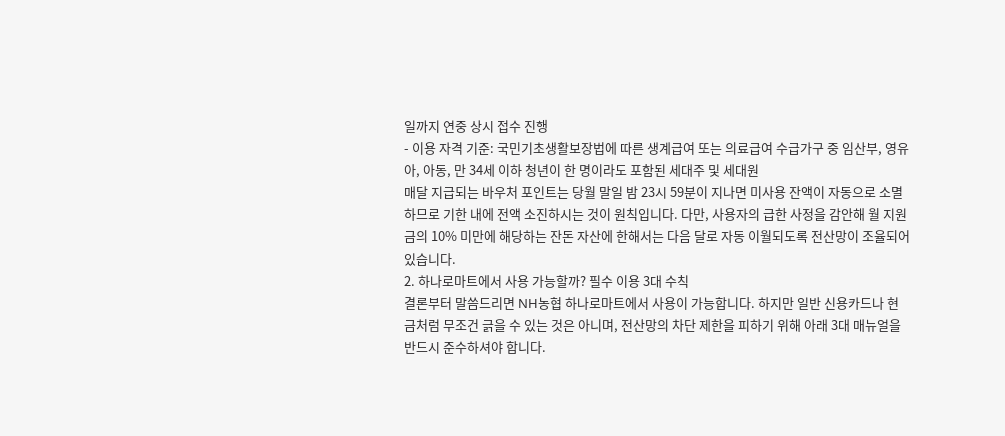일까지 연중 상시 접수 진행
- 이용 자격 기준: 국민기초생활보장법에 따른 생계급여 또는 의료급여 수급가구 중 임산부, 영유아, 아동, 만 34세 이하 청년이 한 명이라도 포함된 세대주 및 세대원
매달 지급되는 바우처 포인트는 당월 말일 밤 23시 59분이 지나면 미사용 잔액이 자동으로 소멸하므로 기한 내에 전액 소진하시는 것이 원칙입니다. 다만, 사용자의 급한 사정을 감안해 월 지원금의 10% 미만에 해당하는 잔돈 자산에 한해서는 다음 달로 자동 이월되도록 전산망이 조율되어 있습니다.
2. 하나로마트에서 사용 가능할까? 필수 이용 3대 수칙
결론부터 말씀드리면 NH농협 하나로마트에서 사용이 가능합니다. 하지만 일반 신용카드나 현금처럼 무조건 긁을 수 있는 것은 아니며, 전산망의 차단 제한을 피하기 위해 아래 3대 매뉴얼을 반드시 준수하셔야 합니다.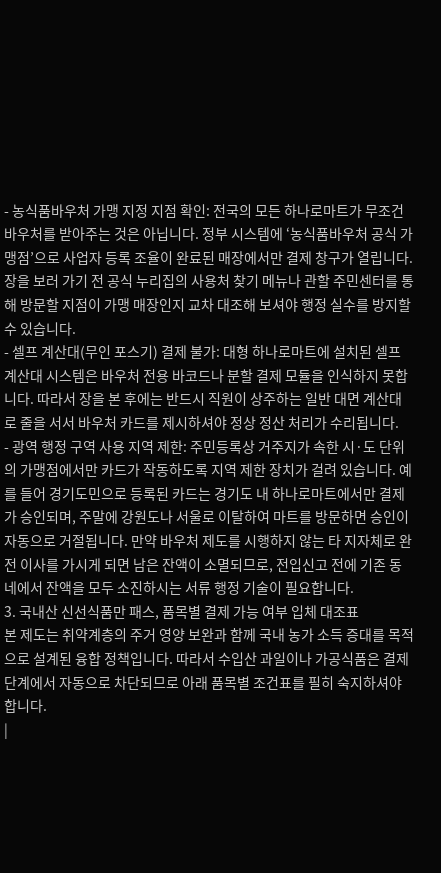- 농식품바우처 가맹 지정 지점 확인: 전국의 모든 하나로마트가 무조건 바우처를 받아주는 것은 아닙니다. 정부 시스템에 ‘농식품바우처 공식 가맹점’으로 사업자 등록 조율이 완료된 매장에서만 결제 창구가 열립니다. 장을 보러 가기 전 공식 누리집의 사용처 찾기 메뉴나 관할 주민센터를 통해 방문할 지점이 가맹 매장인지 교차 대조해 보셔야 행정 실수를 방지할 수 있습니다.
- 셀프 계산대(무인 포스기) 결제 불가: 대형 하나로마트에 설치된 셀프 계산대 시스템은 바우처 전용 바코드나 분할 결제 모듈을 인식하지 못합니다. 따라서 장을 본 후에는 반드시 직원이 상주하는 일반 대면 계산대로 줄을 서서 바우처 카드를 제시하셔야 정상 정산 처리가 수리됩니다.
- 광역 행정 구역 사용 지역 제한: 주민등록상 거주지가 속한 시·도 단위의 가맹점에서만 카드가 작동하도록 지역 제한 장치가 걸려 있습니다. 예를 들어 경기도민으로 등록된 카드는 경기도 내 하나로마트에서만 결제가 승인되며, 주말에 강원도나 서울로 이탈하여 마트를 방문하면 승인이 자동으로 거절됩니다. 만약 바우처 제도를 시행하지 않는 타 지자체로 완전 이사를 가시게 되면 남은 잔액이 소멸되므로, 전입신고 전에 기존 동네에서 잔액을 모두 소진하시는 서류 행정 기술이 필요합니다.
3. 국내산 신선식품만 패스, 품목별 결제 가능 여부 입체 대조표
본 제도는 취약계층의 주거 영양 보완과 함께 국내 농가 소득 증대를 목적으로 설계된 융합 정책입니다. 따라서 수입산 과일이나 가공식품은 결제 단계에서 자동으로 차단되므로 아래 품목별 조건표를 필히 숙지하셔야 합니다.
|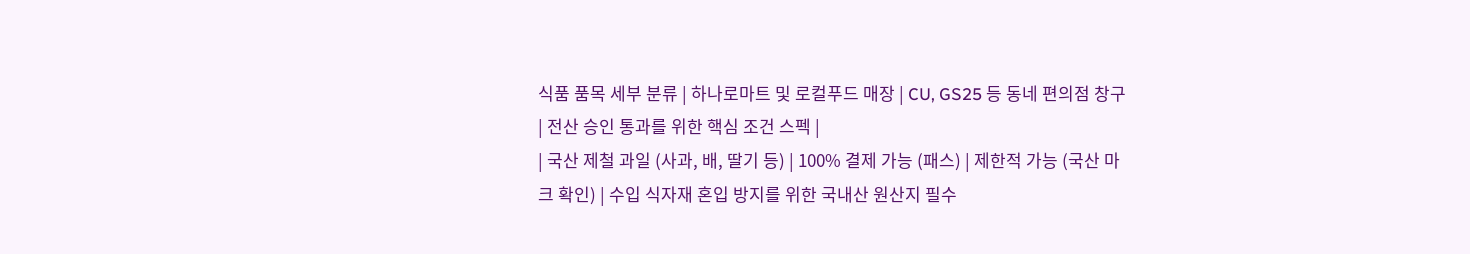식품 품목 세부 분류 | 하나로마트 및 로컬푸드 매장 | CU, GS25 등 동네 편의점 창구 | 전산 승인 통과를 위한 핵심 조건 스펙 |
| 국산 제철 과일 (사과, 배, 딸기 등) | 100% 결제 가능 (패스) | 제한적 가능 (국산 마크 확인) | 수입 식자재 혼입 방지를 위한 국내산 원산지 필수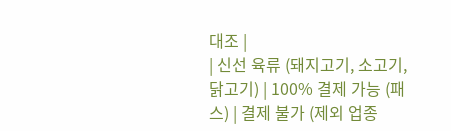대조 |
| 신선 육류 (돼지고기, 소고기, 닭고기) | 100% 결제 가능 (패스) | 결제 불가 (제외 업종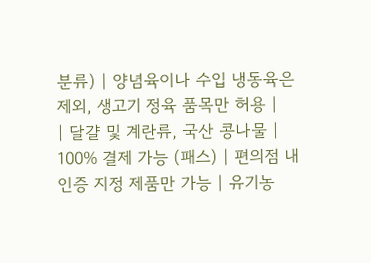분류) | 양념육이나 수입 냉동육은 제외, 생고기 정육 품목만 허용 |
| 달걀 및 계란류, 국산 콩나물 | 100% 결제 가능 (패스) | 편의점 내 인증 지정 제품만 가능 | 유기농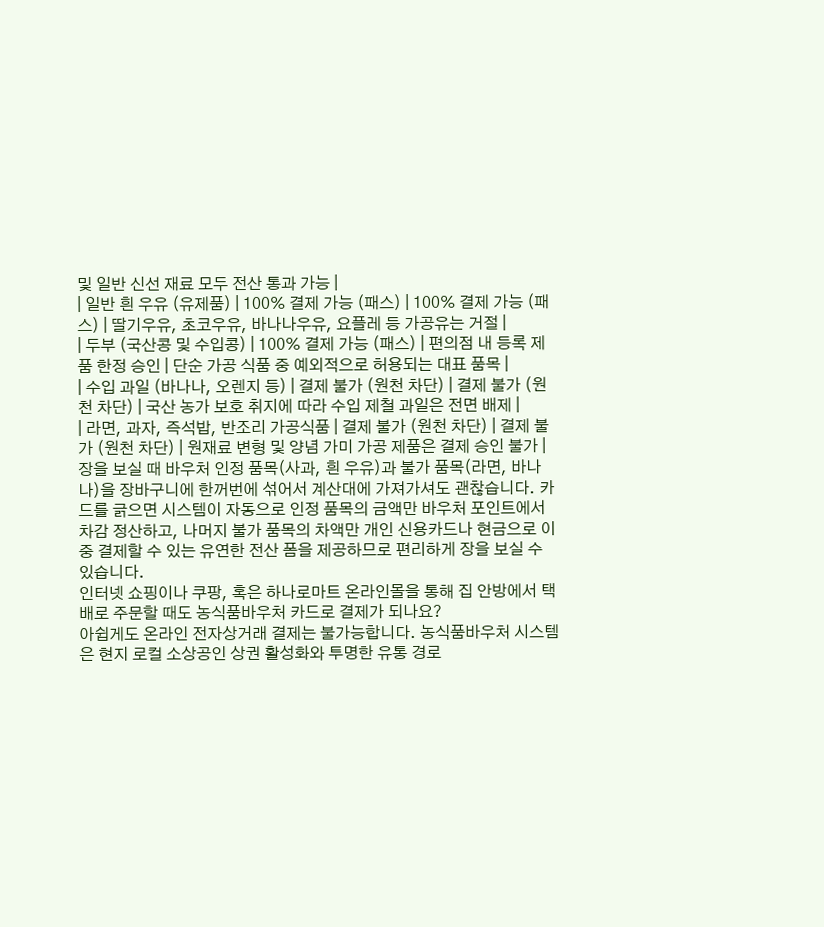및 일반 신선 재료 모두 전산 통과 가능 |
| 일반 흰 우유 (유제품) | 100% 결제 가능 (패스) | 100% 결제 가능 (패스) | 딸기우유, 초코우유, 바나나우유, 요플레 등 가공유는 거절 |
| 두부 (국산콩 및 수입콩) | 100% 결제 가능 (패스) | 편의점 내 등록 제품 한정 승인 | 단순 가공 식품 중 예외적으로 허용되는 대표 품목 |
| 수입 과일 (바나나, 오렌지 등) | 결제 불가 (원천 차단) | 결제 불가 (원천 차단) | 국산 농가 보호 취지에 따라 수입 제철 과일은 전면 배제 |
| 라면, 과자, 즉석밥, 반조리 가공식품 | 결제 불가 (원천 차단) | 결제 불가 (원천 차단) | 원재료 변형 및 양념 가미 가공 제품은 결제 승인 불가 |
장을 보실 때 바우처 인정 품목(사과, 흰 우유)과 불가 품목(라면, 바나나)을 장바구니에 한꺼번에 섞어서 계산대에 가져가셔도 괜찮습니다. 카드를 긁으면 시스템이 자동으로 인정 품목의 금액만 바우처 포인트에서 차감 정산하고, 나머지 불가 품목의 차액만 개인 신용카드나 현금으로 이중 결제할 수 있는 유연한 전산 폼을 제공하므로 편리하게 장을 보실 수 있습니다.
인터넷 쇼핑이나 쿠팡, 혹은 하나로마트 온라인몰을 통해 집 안방에서 택배로 주문할 때도 농식품바우처 카드로 결제가 되나요?
아쉽게도 온라인 전자상거래 결제는 불가능합니다. 농식품바우처 시스템은 현지 로컬 소상공인 상권 활성화와 투명한 유통 경로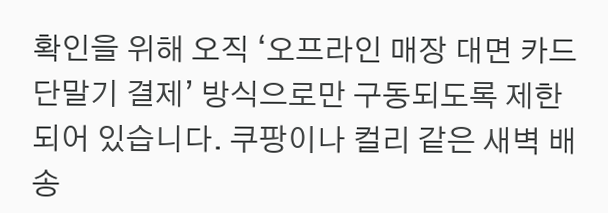확인을 위해 오직 ‘오프라인 매장 대면 카드 단말기 결제’ 방식으로만 구동되도록 제한되어 있습니다. 쿠팡이나 컬리 같은 새벽 배송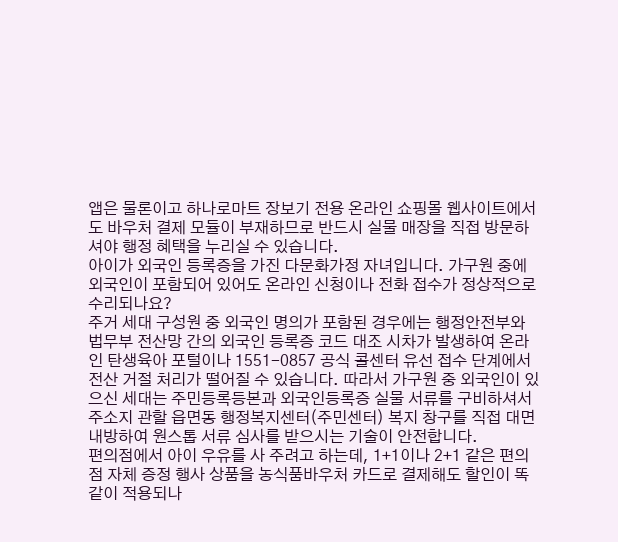앱은 물론이고 하나로마트 장보기 전용 온라인 쇼핑몰 웹사이트에서도 바우처 결제 모듈이 부재하므로 반드시 실물 매장을 직접 방문하셔야 행정 혜택을 누리실 수 있습니다.
아이가 외국인 등록증을 가진 다문화가정 자녀입니다. 가구원 중에 외국인이 포함되어 있어도 온라인 신청이나 전화 접수가 정상적으로 수리되나요?
주거 세대 구성원 중 외국인 명의가 포함된 경우에는 행정안전부와 법무부 전산망 간의 외국인 등록증 코드 대조 시차가 발생하여 온라인 탄생육아 포털이나 1551-0857 공식 콜센터 유선 접수 단계에서 전산 거절 처리가 떨어질 수 있습니다. 따라서 가구원 중 외국인이 있으신 세대는 주민등록등본과 외국인등록증 실물 서류를 구비하셔서 주소지 관할 읍면동 행정복지센터(주민센터) 복지 창구를 직접 대면 내방하여 원스톱 서류 심사를 받으시는 기술이 안전합니다.
편의점에서 아이 우유를 사 주려고 하는데, 1+1이나 2+1 같은 편의점 자체 증정 행사 상품을 농식품바우처 카드로 결제해도 할인이 똑같이 적용되나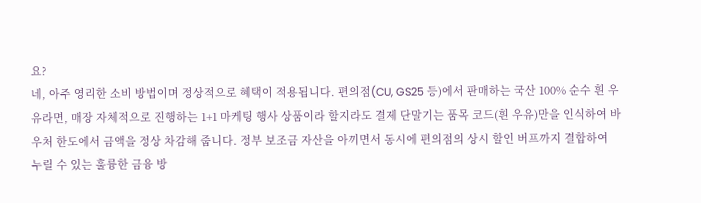요?
네, 아주 영리한 소비 방법이며 정상적으로 혜택이 적용됩니다. 편의점(CU, GS25 등)에서 판매하는 국산 100% 순수 흰 우유라면, 매장 자체적으로 진행하는 1+1 마케팅 행사 상품이라 할지라도 결제 단말기는 품목 코드(흰 우유)만을 인식하여 바우처 한도에서 금액을 정상 차감해 줍니다. 정부 보조금 자산을 아끼면서 동시에 편의점의 상시 할인 버프까지 결합하여 누릴 수 있는 훌륭한 금융 방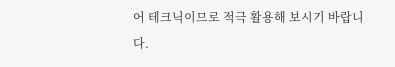어 테크닉이므로 적극 활용해 보시기 바랍니다.